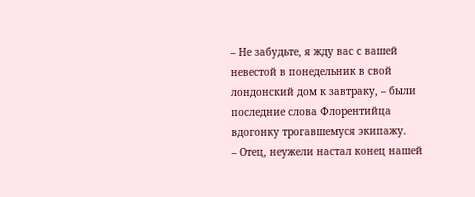– Не забудьте, я жду вас с вашей невестой в понедельник в свой лондонский дом к завтраку, – были последние слова Флорентийца вдогонку трогавшемуся экипажу.
– Отец, неужели настал конец нашей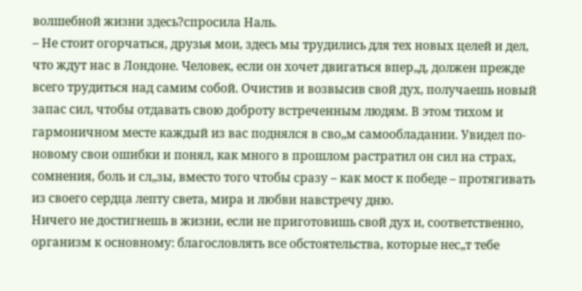волшебной жизни здесь?спросила Наль.
– Не стоит огорчаться, друзья мои, здесь мы трудились для тех новых целей и дел, что ждут нас в Лондоне. Человек, если он хочет двигаться впер„д, должен прежде всего трудиться над самим собой. Очистив и возвысив свой дух, получаешь новый запас сил, чтобы отдавать свою доброту встреченным людям. В этом тихом и гармоничном месте каждый из вас поднялся в сво„м самообладании. Увидел по-новому свои ошибки и понял, как много в прошлом растратил он сил на страх, сомнения, боль и сл„зы, вместо того чтобы сразу – как мост к победе – протягивать из своего сердца лепту света, мира и любви навстречу дню.
Ничего не достигнешь в жизни, если не приготовишь свой дух и, соответственно, организм к основному: благословлять все обстоятельства, которые нес„т тебе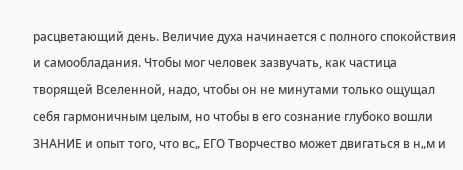расцветающий день. Величие духа начинается с полного спокойствия и самообладания. Чтобы мог человек зазвучать, как частица творящей Вселенной, надо, чтобы он не минутами только ощущал себя гармоничным целым, но чтобы в его сознание глубоко вошли ЗНАНИЕ и опыт того, что вс„ ЕГО Творчество может двигаться в н„м и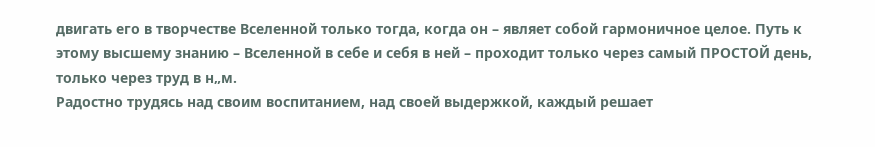двигать его в творчестве Вселенной только тогда, когда он – являет собой гармоничное целое. Путь к этому высшему знанию – Вселенной в себе и себя в ней – проходит только через самый ПРОСТОЙ день, только через труд в н„м.
Радостно трудясь над своим воспитанием, над своей выдержкой, каждый решает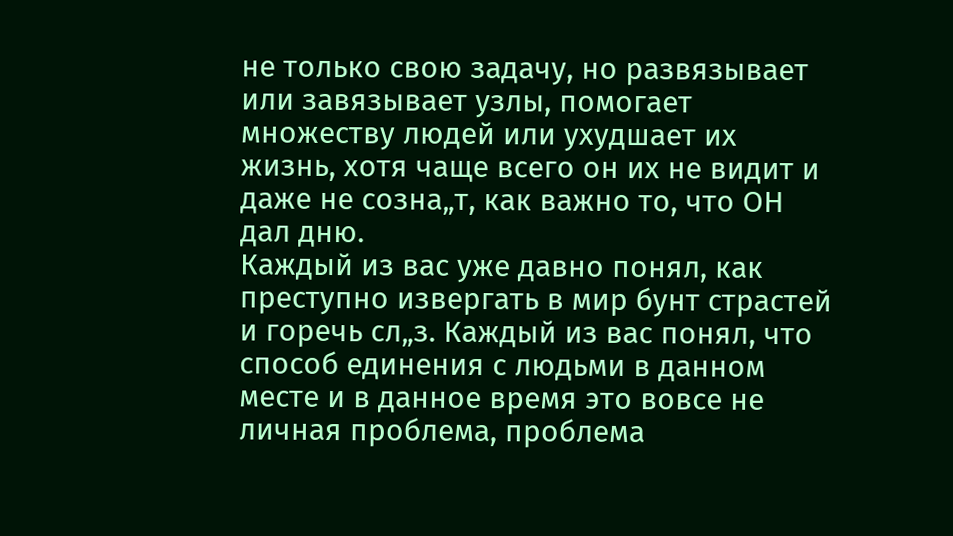не только свою задачу, но развязывает или завязывает узлы, помогает множеству людей или ухудшает их жизнь, хотя чаще всего он их не видит и даже не созна„т, как важно то, что ОН дал дню.
Каждый из вас уже давно понял, как преступно извергать в мир бунт страстей и горечь сл„з. Каждый из вас понял, что способ единения с людьми в данном месте и в данное время это вовсе не личная проблема, проблема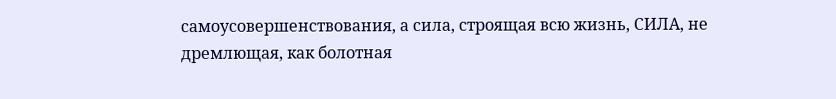самоусовершенствования, а сила, строящая всю жизнь, СИЛА, не дремлющая, как болотная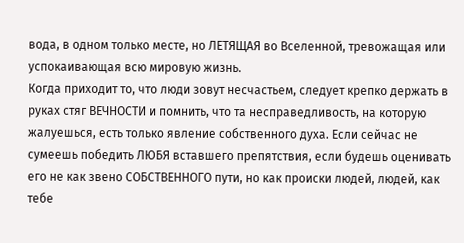вода, в одном только месте, но ЛЕТЯЩАЯ во Вселенной, тревожащая или успокаивающая всю мировую жизнь.
Когда приходит то, что люди зовут несчастьем, следует крепко держать в руках стяг ВЕЧНОСТИ и помнить, что та несправедливость, на которую жалуешься, есть только явление собственного духа. Если сейчас не сумеешь победить ЛЮБЯ вставшего препятствия, если будешь оценивать его не как звено СОБСТВЕННОГО пути, но как происки людей, людей, как тебе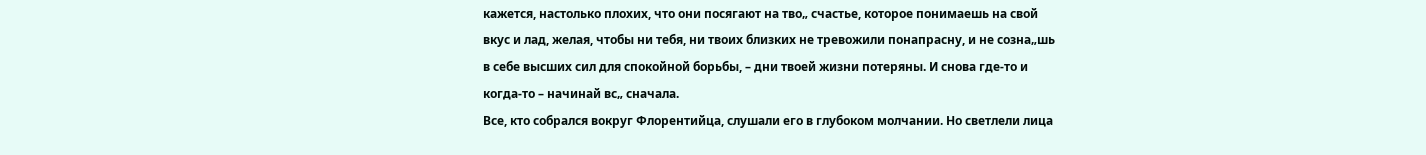кажется, настолько плохих, что они посягают на тво„ счастье, которое понимаешь на свой вкус и лад, желая, чтобы ни тебя, ни твоих близких не тревожили понапрасну, и не созна„шь в себе высших сил для спокойной борьбы, – дни твоей жизни потеряны. И снова где-то и когда-то – начинай вс„ сначала.
Все, кто собрался вокруг Флорентийца, слушали его в глубоком молчании. Но светлели лица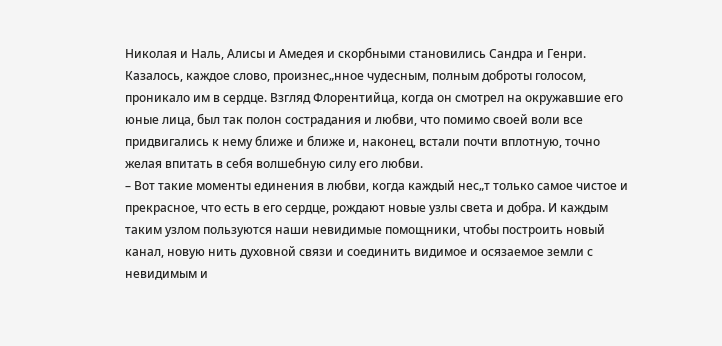Николая и Наль, Алисы и Амедея и скорбными становились Сандра и Генри. Казалось, каждое слово, произнес„нное чудесным, полным доброты голосом, проникало им в сердце. Взгляд Флорентийца, когда он смотрел на окружавшие его юные лица, был так полон сострадания и любви, что помимо своей воли все придвигались к нему ближе и ближе и, наконец, встали почти вплотную, точно желая впитать в себя волшебную силу его любви.
– Вот такие моменты единения в любви, когда каждый нес„т только самое чистое и прекрасное, что есть в его сердце, рождают новые узлы света и добра. И каждым таким узлом пользуются наши невидимые помощники, чтобы построить новый канал, новую нить духовной связи и соединить видимое и осязаемое земли с невидимым и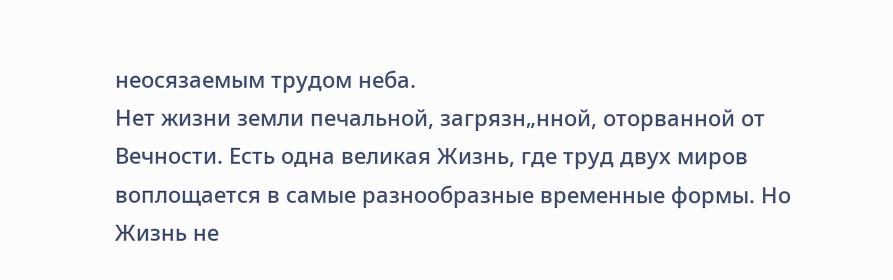неосязаемым трудом неба.
Нет жизни земли печальной, загрязн„нной, оторванной от Вечности. Есть одна великая Жизнь, где труд двух миров воплощается в самые разнообразные временные формы. Но Жизнь не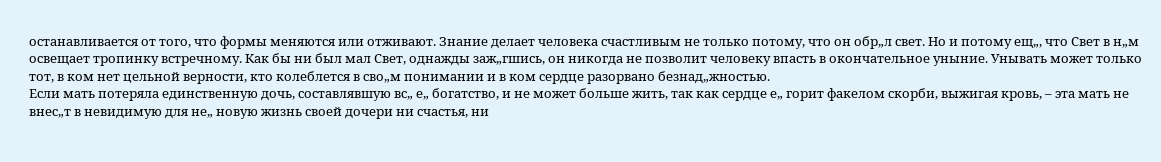останавливается от того, что формы меняются или отживают. Знание делает человека счастливым не только потому, что он обр„л свет. Но и потому ещ„, что Свет в н„м освещает тропинку встречному. Как бы ни был мал Свет, однажды заж„гшись, он никогда не позволит человеку впасть в окончательное уныние. Унывать может только тот, в ком нет цельной верности, кто колеблется в сво„м понимании и в ком сердце разорвано безнад„жностью.
Если мать потеряла единственную дочь, составлявшую вс„ е„ богатство, и не может больше жить, так как сердце е„ горит факелом скорби, выжигая кровь, – эта мать не внес„т в невидимую для не„ новую жизнь своей дочери ни счастья, ни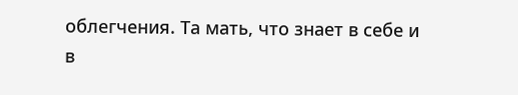облегчения. Та мать, что знает в себе и в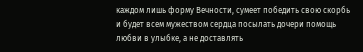каждом лишь форму Вечности, сумеет победить свою скорбь и будет всем мужеством сердца посылать дочери помощь любви в улыбке, а не доставлять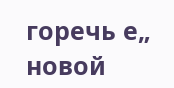горечь е„ новой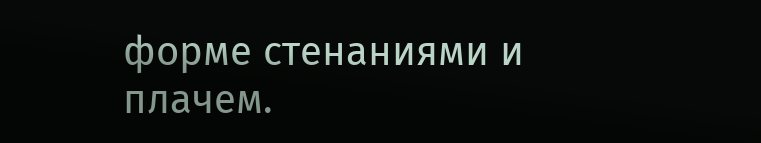форме стенаниями и плачем.